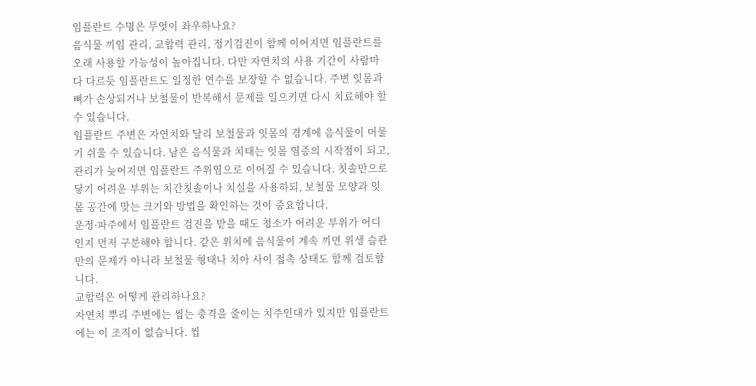임플란트 수명은 무엇이 좌우하나요?
음식물 끼임 관리, 교합력 관리, 정기검진이 함께 이어지면 임플란트를 오래 사용할 가능성이 높아집니다. 다만 자연치의 사용 기간이 사람마다 다르듯 임플란트도 일정한 연수를 보장할 수 없습니다. 주변 잇몸과 뼈가 손상되거나 보철물이 반복해서 문제를 일으키면 다시 치료해야 할 수 있습니다.
임플란트 주변은 자연치와 달리 보철물과 잇몸의 경계에 음식물이 머물기 쉬울 수 있습니다. 남은 음식물과 치태는 잇몸 염증의 시작점이 되고, 관리가 늦어지면 임플란트 주위염으로 이어질 수 있습니다. 칫솔만으로 닿기 어려운 부위는 치간칫솔이나 치실을 사용하되, 보철물 모양과 잇몸 공간에 맞는 크기와 방법을 확인하는 것이 중요합니다.
운정·파주에서 임플란트 검진을 받을 때도 청소가 어려운 부위가 어디인지 먼저 구분해야 합니다. 같은 위치에 음식물이 계속 끼면 위생 습관만의 문제가 아니라 보철물 형태나 치아 사이 접촉 상태도 함께 검토합니다.
교합력은 어떻게 관리하나요?
자연치 뿌리 주변에는 씹는 충격을 줄이는 치주인대가 있지만 임플란트에는 이 조직이 없습니다. 씹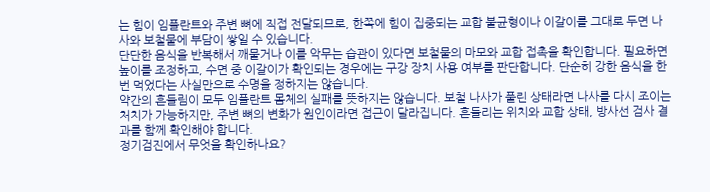는 힘이 임플란트와 주변 뼈에 직접 전달되므로, 한쪽에 힘이 집중되는 교합 불균형이나 이갈이를 그대로 두면 나사와 보철물에 부담이 쌓일 수 있습니다.
단단한 음식을 반복해서 깨물거나 이를 악무는 습관이 있다면 보철물의 마모와 교합 접촉을 확인합니다. 필요하면 높이를 조정하고, 수면 중 이갈이가 확인되는 경우에는 구강 장치 사용 여부를 판단합니다. 단순히 강한 음식을 한 번 먹었다는 사실만으로 수명을 정하지는 않습니다.
약간의 흔들림이 모두 임플란트 몸체의 실패를 뜻하지는 않습니다. 보철 나사가 풀린 상태라면 나사를 다시 조이는 처치가 가능하지만, 주변 뼈의 변화가 원인이라면 접근이 달라집니다. 흔들리는 위치와 교합 상태, 방사선 검사 결과를 함께 확인해야 합니다.
정기검진에서 무엇을 확인하나요?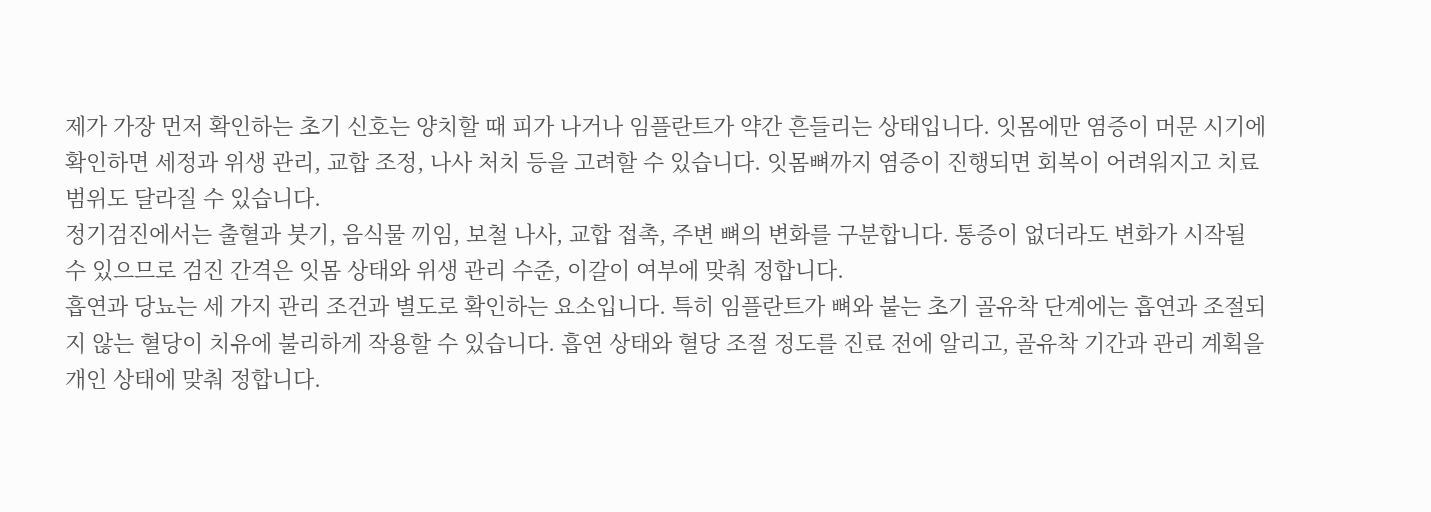제가 가장 먼저 확인하는 초기 신호는 양치할 때 피가 나거나 임플란트가 약간 흔들리는 상태입니다. 잇몸에만 염증이 머문 시기에 확인하면 세정과 위생 관리, 교합 조정, 나사 처치 등을 고려할 수 있습니다. 잇몸뼈까지 염증이 진행되면 회복이 어려워지고 치료 범위도 달라질 수 있습니다.
정기검진에서는 출혈과 붓기, 음식물 끼임, 보철 나사, 교합 접촉, 주변 뼈의 변화를 구분합니다. 통증이 없더라도 변화가 시작될 수 있으므로 검진 간격은 잇몸 상태와 위생 관리 수준, 이갈이 여부에 맞춰 정합니다.
흡연과 당뇨는 세 가지 관리 조건과 별도로 확인하는 요소입니다. 특히 임플란트가 뼈와 붙는 초기 골유착 단계에는 흡연과 조절되지 않는 혈당이 치유에 불리하게 작용할 수 있습니다. 흡연 상태와 혈당 조절 정도를 진료 전에 알리고, 골유착 기간과 관리 계획을 개인 상태에 맞춰 정합니다.